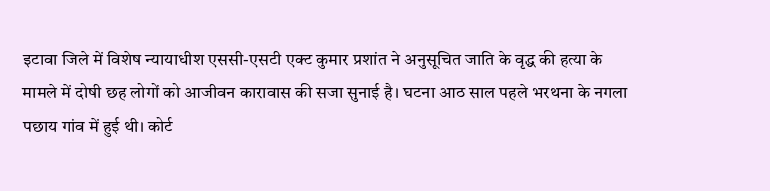इटावा जिले में विशेष न्यायाधीश एससी-एसटी एक्ट कुमार प्रशांत ने अनुसूचित जाति के वृद्ध की हत्या के मामले में दोषी छह लोगों को आजीवन कारावास की सजा सुनाई है। घटना आठ साल पहले भरथना के नगला पछाय गांव में हुई थी। कोर्ट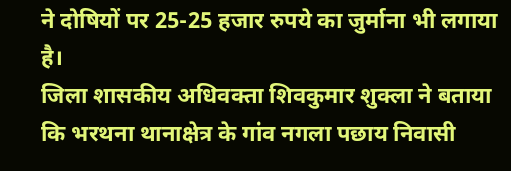ने दोषियों पर 25-25 हजार रुपये का जुर्माना भी लगाया है।
जिला शासकीय अधिवक्ता शिवकुमार शुक्ला ने बताया कि भरथना थानाक्षेत्र के गांव नगला पछाय निवासी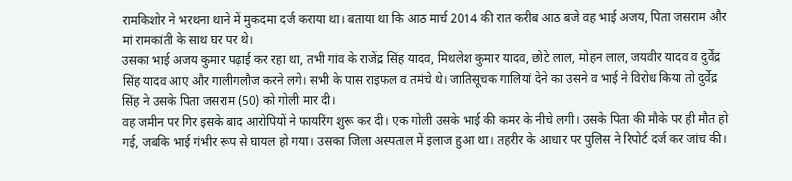रामकिशोर ने भरथना थाने में मुकदमा दर्ज कराया था। बताया था कि आठ मार्च 2014 की रात करीब आठ बजे वह भाई अजय, पिता जसराम और मां रामकांती के साथ घर पर थे।
उसका भाई अजय कुमार पढ़ाई कर रहा था, तभी गांव के राजेंद्र सिंह यादव, मिथलेश कुमार यादव, छोटे लाल, मोहन लाल, जयवीर यादव व दुर्वेंद्र सिंह यादव आए और गालीगलौज करने लगे। सभी के पास राइफल व तमंचे थे। जातिसूचक गालियां देने का उसने व भाई ने विरोध किया तो दुर्वेद्र सिंह ने उसके पिता जसराम (50) को गोली मार दी।
वह जमीन पर गिर इसके बाद आरोपियों ने फायरिंग शुरू कर दी। एक गोली उसके भाई की कमर के नीचे लगी। उसके पिता की मौके पर ही मौत हो गई, जबकि भाई गंभीर रूप से घायल हो गया। उसका जिला अस्पताल में इलाज हुआ था। तहरीर के आधार पर पुलिस ने रिपोर्ट दर्ज कर जांच की।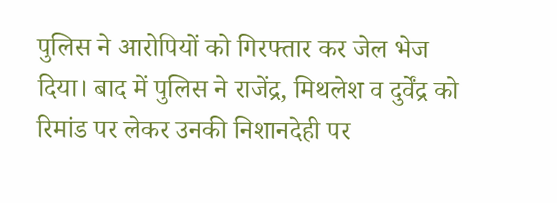पुलिस ने आरोपियों को गिरफ्तार कर जेल भेज दिया। बाद में पुलिस ने राजेंद्र, मिथलेश व दुर्वेंद्र को रिमांड पर लेकर उनकी निशानदेही पर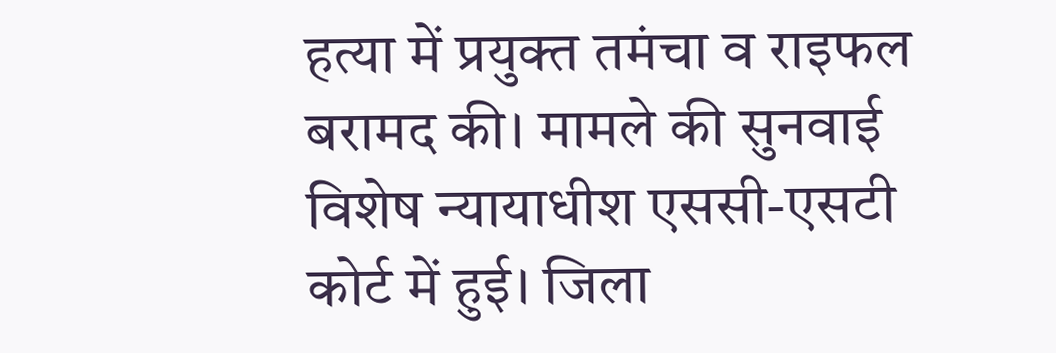हत्या में प्रयुक्त तमंचा व राइफल बरामद की। मामले की सुनवाई विशेष न्यायाधीश एससी-एसटी कोर्ट में हुई। जिला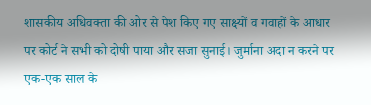शासकीय अधिवक्ता की ओर से पेश किए गए साक्ष्यों व गवाहों के आधार पर कोर्ट ने सभी को दोषी पाया और सजा सुनाई। जुर्माना अदा न करने पर एक-एक साल के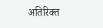अतिरिक्त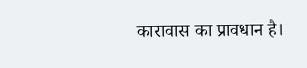कारावास का प्रावधान है।